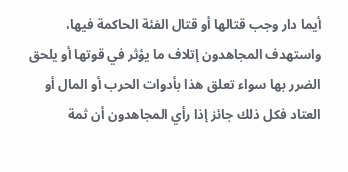أيما دار وجب قتالها أو قتال الفئة الحاكمة فيها، واستهدف المجاهدون إتلاف ما يؤثر في قوتها أو يلحق الضرر بها سواء تعلق هذا بأدوات الحرب أو المال أو العتاد فكل ذلك جائز إذا رأي المجاهدون أن ثمة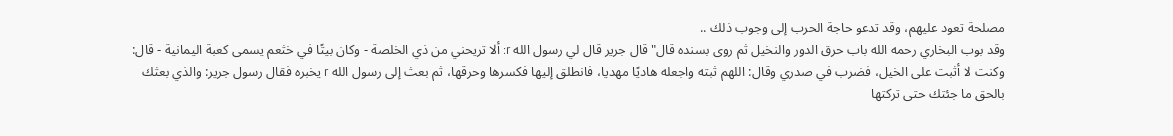مصلحة تعود عليهم، وقد تدعو حاجة الحرب إلى وجوب ذلك ..
وقد بوب البخاري رحمه الله باب حرق الدور والنخيل ثم روى بسنده قال"قال جرير قال لي رسول الله r: ألا تريحني من ذي الخلصة - وكان بيتًا في خثعم يسمى كعبة اليمانية - قال: وكنت لا أثبت على الخيل، فضرب في صدري وقال: اللهم ثبته واجعله هاديًا مهديا، فانطلق إليها فكسرها وحرقها، ثم بعث إلى رسول الله r يخبره فقال رسول جرير: والذي بعثك بالحق ما جئتك حتى تركتها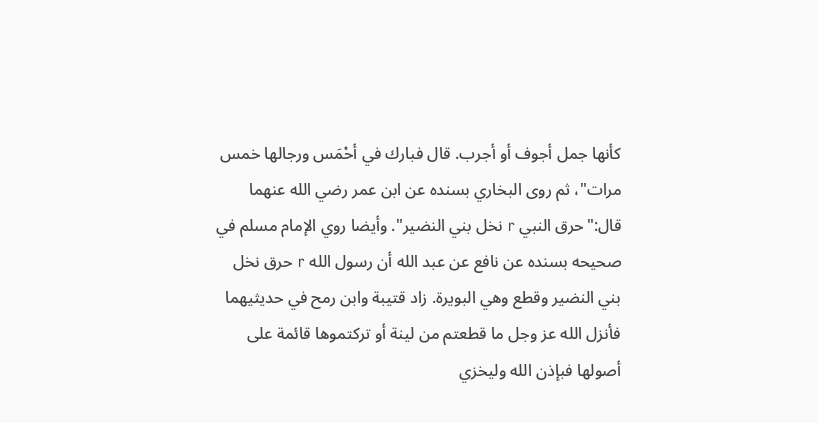كأنها جمل أجوف أو أجرب. قال فبارك في أحْمَس ورجالها خمس مرات"، ثم روى البخاري بسنده عن ابن عمر رضي الله عنهما قال:"حرق النبي r نخل بني النضير". وأيضا روي الإمام مسلم في صحيحه بسنده عن نافع عن عبد الله أن رسول الله r حرق نخل بني النضير وقطع وهي البويرة. زاد قتيبة وابن رمح في حديثيهما فأنزل الله عز وجل ما قطعتم من لينة أو تركتموها قائمة على أصولها فبإذن الله وليخزي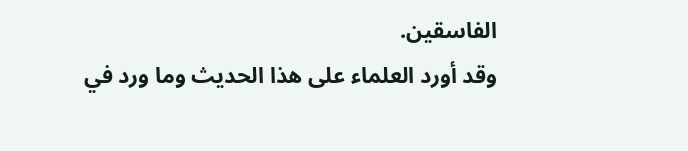الفاسقين.
وقد أورد العلماء على هذا الحديث وما ورد في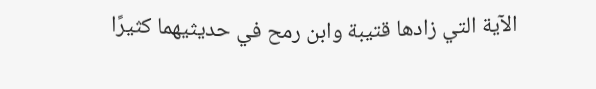الآية التي زادها قتيبة وابن رمح في حديثيهما كثيرًا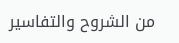من الشروح والتفاسير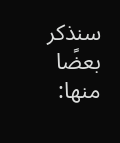سنذكر بعضًا منها: